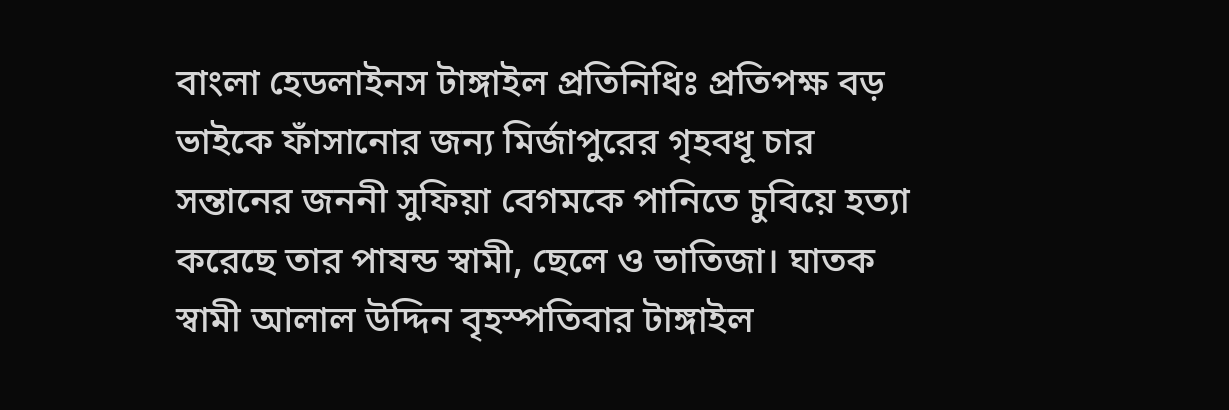বাংলা হেডলাইনস টাঙ্গাইল প্রতিনিধিঃ প্রতিপক্ষ বড় ভাইকে ফাঁসানোর জন্য মির্জাপুরের গৃহবধূ চার সন্তানের জননী সুফিয়া বেগমকে পানিতে চুবিয়ে হত্যা করেছে তার পাষন্ড স্বামী, ছেলে ও ভাতিজা। ঘাতক স্বামী আলাল উদ্দিন বৃহস্পতিবার টাঙ্গাইল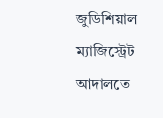জুডিশিয়াল ম্যাজিস্ট্রেট আদালতে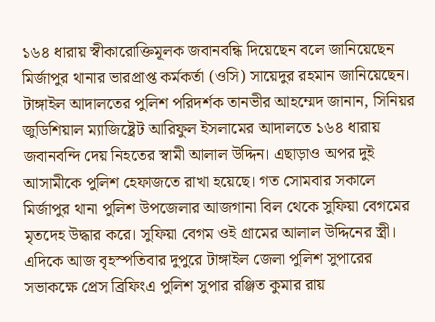১৬৪ ধারায় স্বীকারোক্তিমূলক জবানবন্ধি দিয়েছেন বলে জানিয়েছেন মির্জাপুর থানার ভারপ্রাপ্ত কর্মকর্তা (ওসি) সায়েদুর রহমান জানিয়েছেন।
টাঙ্গাইল আদালতের পুলিশ পরিদর্শক তানভীর আহম্মেদ জানান, সিনিয়র জুডিশিয়াল ম্যাজিষ্ট্রেট আরিফুল ইসলামের আদালতে ১৬৪ ধারায় জবানবন্দি দেয় নিহতের স্বামী আলাল উদ্দিন। এছাড়াও অপর দুই আসামীকে পুলিশ হেফাজতে রাখা হয়েছে। গত সোমবার সকালে মির্জাপুর থানা পুলিশ উপজেলার আজগানা বিল থেকে সুফিয়া বেগমের মৃতদেহ উদ্ধার করে। সুফিয়া বেগম ওই গ্রামের আলাল উদ্দিনের স্ত্রী।
এদিকে আজ বৃহস্পতিবার দুপুরে টাঙ্গাইল জেলা পুলিশ সুপারের সভাকক্ষে প্রেস ব্রিফিংএ পুলিশ সুপার রঞ্জিত কুমার রায়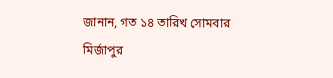জানান, গত ১৪ তারিখ সোমবার মির্জাপুর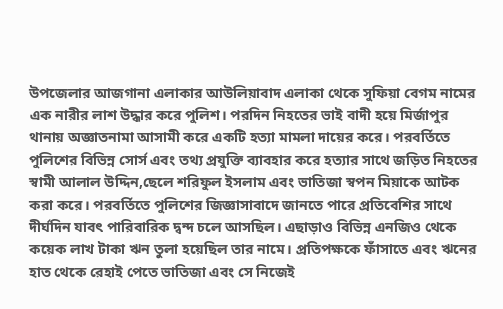উপজেলার আজগানা এলাকার আউলিয়াবাদ এলাকা থেকে সুফিয়া বেগম নামের এক নারীর লাশ উদ্ধার করে পুলিশ। পরদিন নিহতের ভাই বাদী হয়ে মির্জাপুর থানায় অজ্ঞাতনামা আসামী করে একটি হত্যা মামলা দায়ের করে। পরবর্তিতে পুলিশের বিভিন্ন সোর্স এবং তথ্য প্রযুক্তি ব্যাবহার করে হত্যার সাথে জড়িত নিহতের স্বামী আলাল উদ্দিন,ছেলে শরিফুল ইসলাম এবং ভাতিজা স্বপন মিয়াকে আটক করা করে। পরবর্তিতে পুলিশের জিজ্ঞাসাবাদে জানতে পারে প্রতিবেশির সাথে দীর্ঘদিন যাবৎ পারিবারিক দ্বন্দ চলে আসছিল। এছাড়াও বিভিন্ন এনজিও থেকে কয়েক লাখ টাকা ঋন তুলা হয়েছিল তার নামে। প্রতিপক্ষকে ফাঁসাতে এবং ঋনের হাত থেকে রেহাই পেতে ভাতিজা এবং সে নিজেই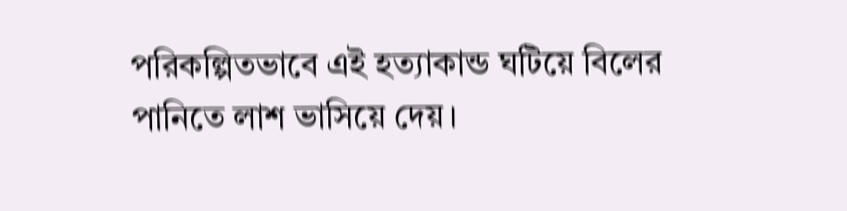পরিকল্পিতভাবে এই হত্যাকান্ড ঘটিয়ে বিলের পানিতে লাশ ভাসিয়ে দেয়।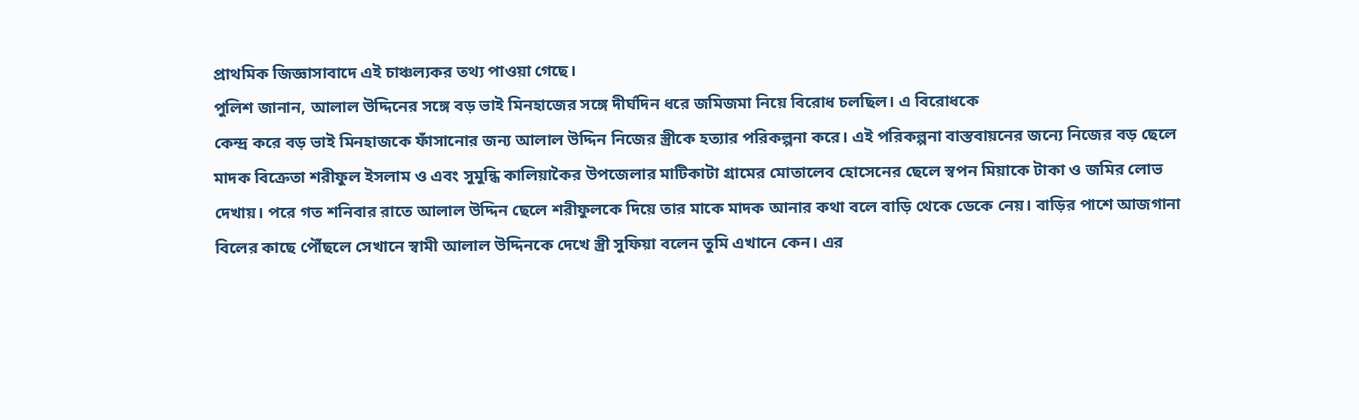প্রাথমিক জিজ্ঞাসাবাদে এই চাঞ্চল্যকর তথ্য পাওয়া গেছে।
পুলিশ জানান, আলাল উদ্দিনের সঙ্গে বড় ভাই মিনহাজের সঙ্গে দীর্ঘদিন ধরে জমিজমা নিয়ে বিরোধ চলছিল। এ বিরোধকে
কেন্দ্র করে বড় ভাই মিনহাজকে ফাঁসানোর জন্য আলাল উদ্দিন নিজের স্ত্রীকে হত্যার পরিকল্পনা করে। এই পরিকল্পনা বাস্তবায়নের জন্যে নিজের বড় ছেলে মাদক বিক্রেতা শরীফুল ইসলাম ও এবং সুমুন্ধি কালিয়াকৈর উপজেলার মাটিকাটা গ্রামের মোতালেব হোসেনের ছেলে স্বপন মিয়াকে টাকা ও জমির লোভ দেখায়। পরে গত শনিবার রাতে আলাল উদ্দিন ছেলে শরীফুলকে দিয়ে তার মাকে মাদক আনার কথা বলে বাড়ি থেকে ডেকে নেয়। বাড়ির পাশে আজগানা বিলের কাছে পৌঁছলে সেখানে স্বামী আলাল উদ্দিনকে দেখে স্ত্রী সুফিয়া বলেন তুমি এখানে কেন। এর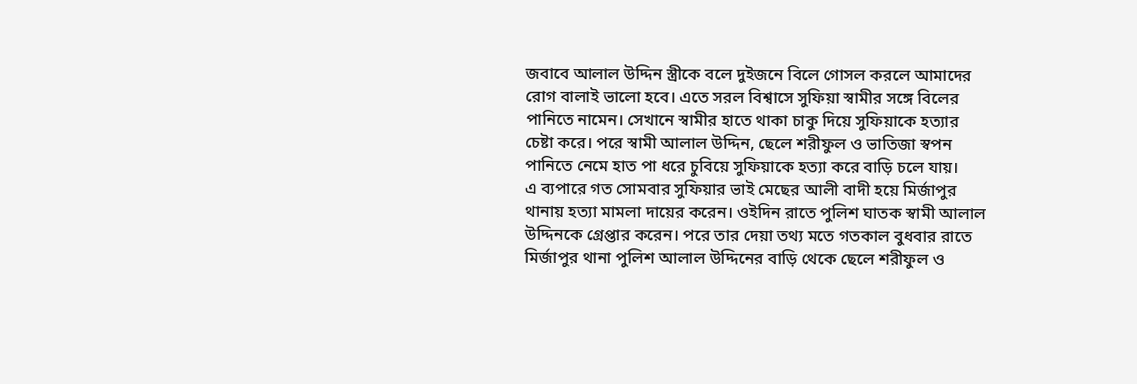জবাবে আলাল উদ্দিন স্ত্রীকে বলে দুইজনে বিলে গোসল করলে আমাদের রোগ বালাই ভালো হবে। এতে সরল বিশ্বাসে সুফিয়া স্বামীর সঙ্গে বিলের পানিতে নামেন। সেখানে স্বামীর হাতে থাকা চাকু দিয়ে সুফিয়াকে হত্যার চেষ্টা করে। পরে স্বামী আলাল উদ্দিন, ছেলে শরীফুল ও ভাতিজা স্বপন পানিতে নেমে হাত পা ধরে চুবিয়ে সুফিয়াকে হত্যা করে বাড়ি চলে যায়।
এ ব্যপারে গত সোমবার সুফিয়ার ভাই মেছের আলী বাদী হয়ে মির্জাপুর থানায় হত্যা মামলা দায়ের করেন। ওইদিন রাতে পুলিশ ঘাতক স্বামী আলাল উদ্দিনকে গ্রেপ্তার করেন। পরে তার দেয়া তথ্য মতে গতকাল বুধবার রাতে মির্জাপুর থানা পুলিশ আলাল উদ্দিনের বাড়ি থেকে ছেলে শরীফুল ও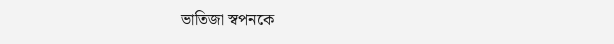ভাতিজা স্বপনকে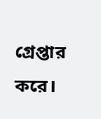গ্রেপ্তার করে।